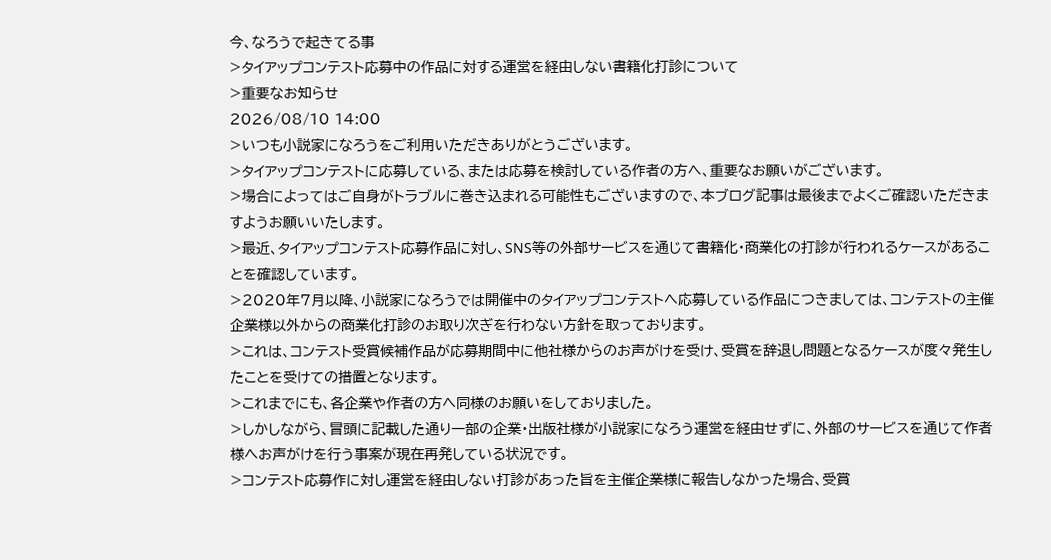今、なろうで起きてる事
>タイアップコンテスト応募中の作品に対する運営を経由しない書籍化打診について
>重要なお知らせ
2026/08/10 14:00
>いつも小説家になろうをご利用いただきありがとうございます。
>タイアップコンテストに応募している、または応募を検討している作者の方へ、重要なお願いがございます。
>場合によってはご自身がトラブルに巻き込まれる可能性もございますので、本ブログ記事は最後までよくご確認いただきますようお願いいたします。
>最近、タイアップコンテスト応募作品に対し、SNS等の外部サービスを通じて書籍化・商業化の打診が行われるケースがあることを確認しています。
>2020年7月以降、小説家になろうでは開催中のタイアップコンテストへ応募している作品につきましては、コンテストの主催企業様以外からの商業化打診のお取り次ぎを行わない方針を取っております。
>これは、コンテスト受賞候補作品が応募期間中に他社様からのお声がけを受け、受賞を辞退し問題となるケースが度々発生したことを受けての措置となります。
>これまでにも、各企業や作者の方へ同様のお願いをしておりました。
>しかしながら、冒頭に記載した通り一部の企業・出版社様が小説家になろう運営を経由せずに、外部のサービスを通じて作者様へお声がけを行う事案が現在再発している状況です。
>コンテスト応募作に対し運営を経由しない打診があった旨を主催企業様に報告しなかった場合、受賞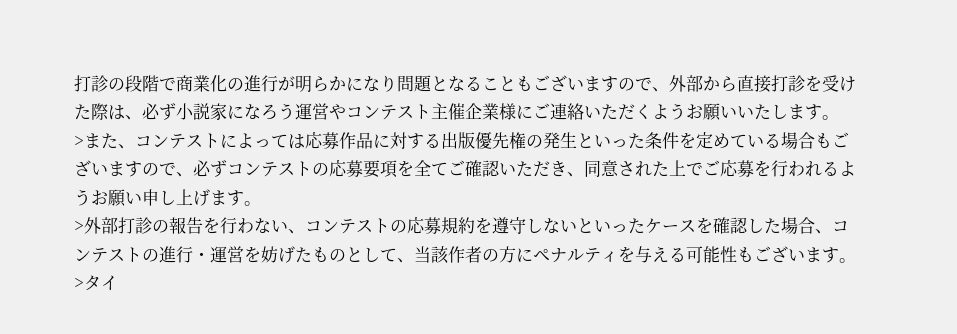打診の段階で商業化の進行が明らかになり問題となることもございますので、外部から直接打診を受けた際は、必ず小説家になろう運営やコンテスト主催企業様にご連絡いただくようお願いいたします。
>また、コンテストによっては応募作品に対する出版優先権の発生といった条件を定めている場合もございますので、必ずコンテストの応募要項を全てご確認いただき、同意された上でご応募を行われるようお願い申し上げます。
>外部打診の報告を行わない、コンテストの応募規約を遵守しないといったケースを確認した場合、コンテストの進行・運営を妨げたものとして、当該作者の方にペナルティを与える可能性もございます。
>タイ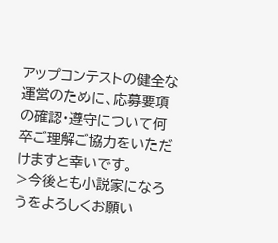アップコンテストの健全な運営のために、応募要項の確認・遵守について何卒ご理解ご協力をいただけますと幸いです。
>今後とも小説家になろうをよろしくお願い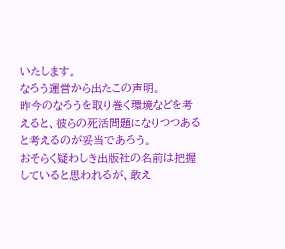いたします。
なろう運営から出たこの声明。
昨今のなろうを取り巻く環境などを考えると、彼らの死活問題になりつつあると考えるのが妥当であろう。
おそらく疑わしき出版社の名前は把握していると思われるが、敢え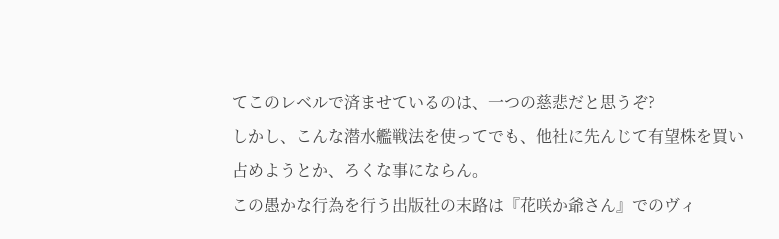てこのレベルで済ませているのは、一つの慈悲だと思うぞ?
しかし、こんな潜水艦戦法を使ってでも、他社に先んじて有望株を買い占めようとか、ろくな事にならん。
この愚かな行為を行う出版社の末路は『花咲か爺さん』でのヴィ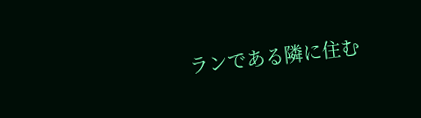ランである隣に住む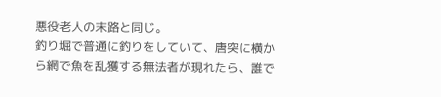悪役老人の末路と同じ。
釣り堀で普通に釣りをしていて、唐突に横から網で魚を乱獲する無法者が現れたら、誰で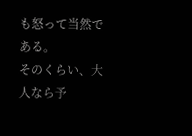も怒って当然である。
そのくらい、大人なら予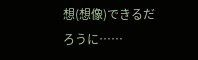想(想像)できるだろうに……